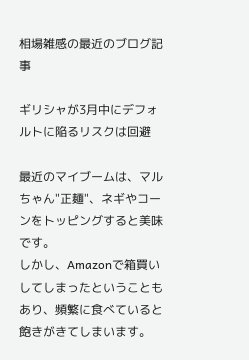相場雑感の最近のブログ記事

ギリシャが3月中にデフォルトに陥るリスクは回避

最近のマイブームは、マルちゃん"正麺"、ネギやコーンをトッピングすると美味です。
しかし、Amazonで箱買いしてしまったということもあり、頻繁に食べていると飽きがきてしまいます。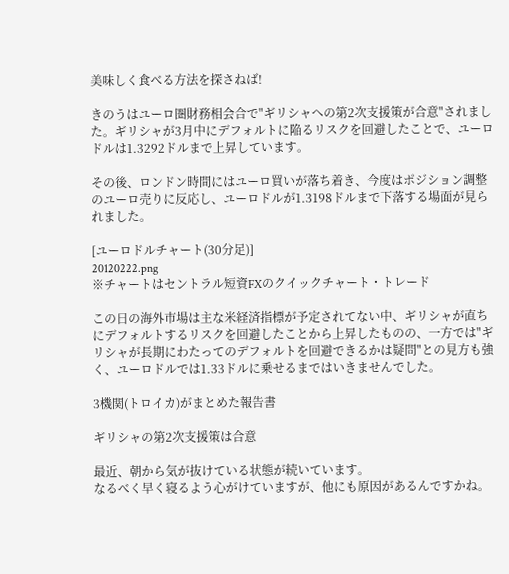美味しく食べる方法を探さねば!

きのうはユーロ圏財務相会合で"ギリシャへの第2次支援策が合意"されました。ギリシャが3月中にデフォルトに陥るリスクを回避したことで、ユーロドルは1.3292ドルまで上昇しています。

その後、ロンドン時間にはユーロ買いが落ち着き、今度はポジション調整のユーロ売りに反応し、ユーロドルが1.3198ドルまで下落する場面が見られました。

[ユーロドルチャート(30分足)]
20120222.png
※チャートはセントラル短資FXのクイックチャート・トレード

この日の海外市場は主な米経済指標が予定されてない中、ギリシャが直ちにデフォルトするリスクを回避したことから上昇したものの、一方では"ギリシャが長期にわたってのデフォルトを回避できるかは疑問"との見方も強く、ユーロドルでは1.33ドルに乗せるまではいきませんでした。

3機関(トロイカ)がまとめた報告書

ギリシャの第2次支援策は合意

最近、朝から気が抜けている状態が続いています。
なるべく早く寝るよう心がけていますが、他にも原因があるんですかね。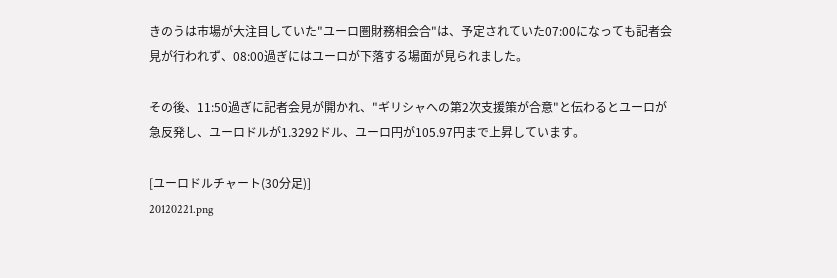きのうは市場が大注目していた"ユーロ圏財務相会合"は、予定されていた07:00になっても記者会見が行われず、08:00過ぎにはユーロが下落する場面が見られました。

その後、11:50過ぎに記者会見が開かれ、"ギリシャへの第2次支援策が合意"と伝わるとユーロが急反発し、ユーロドルが1.3292ドル、ユーロ円が105.97円まで上昇しています。

[ユーロドルチャート(30分足)]
20120221.png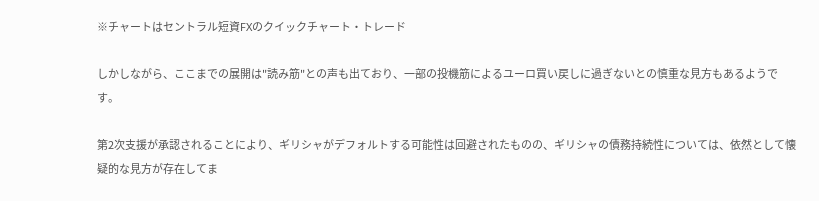※チャートはセントラル短資FXのクイックチャート・トレード

しかしながら、ここまでの展開は"読み筋"との声も出ており、一部の投機筋によるユーロ買い戻しに過ぎないとの慎重な見方もあるようです。

第2次支援が承認されることにより、ギリシャがデフォルトする可能性は回避されたものの、ギリシャの債務持続性については、依然として懐疑的な見方が存在してま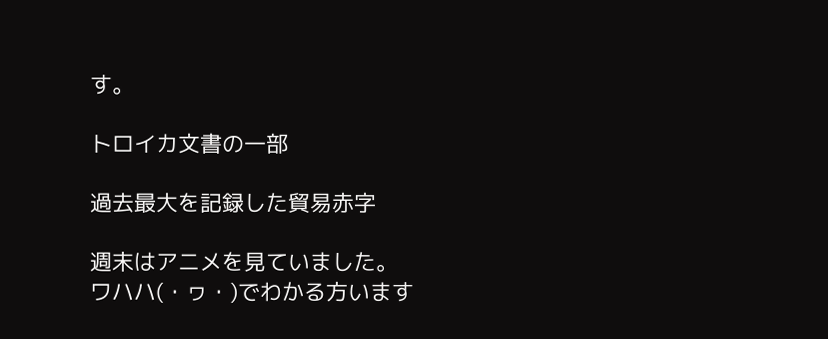す。

トロイカ文書の一部

過去最大を記録した貿易赤字

週末はアニメを見ていました。
ワハハ(・ヮ・)でわかる方います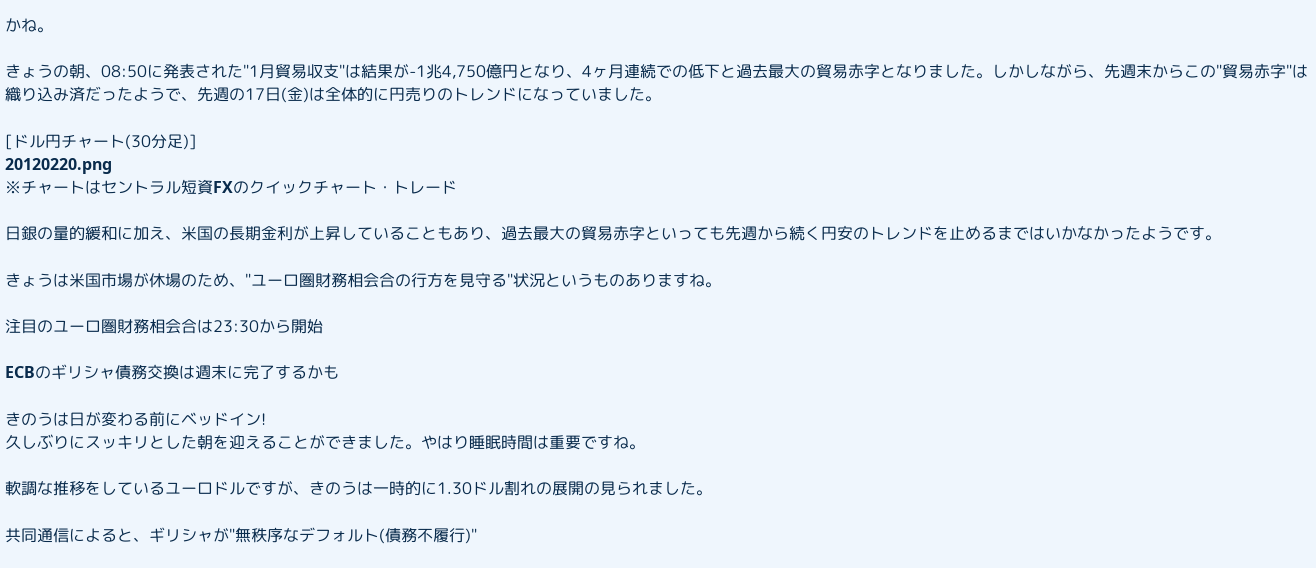かね。

きょうの朝、08:50に発表された"1月貿易収支"は結果が-1兆4,750億円となり、4ヶ月連続での低下と過去最大の貿易赤字となりました。しかしながら、先週末からこの"貿易赤字"は織り込み済だったようで、先週の17日(金)は全体的に円売りのトレンドになっていました。

[ドル円チャート(30分足)]
20120220.png
※チャートはセントラル短資FXのクイックチャート・トレード

日銀の量的緩和に加え、米国の長期金利が上昇していることもあり、過去最大の貿易赤字といっても先週から続く円安のトレンドを止めるまではいかなかったようです。

きょうは米国市場が休場のため、"ユーロ圏財務相会合の行方を見守る"状況というものありますね。

注目のユーロ圏財務相会合は23:30から開始

ECBのギリシャ債務交換は週末に完了するかも

きのうは日が変わる前にベッドイン!
久しぶりにスッキリとした朝を迎えることができました。やはり睡眠時間は重要ですね。

軟調な推移をしているユーロドルですが、きのうは一時的に1.30ドル割れの展開の見られました。

共同通信によると、ギリシャが"無秩序なデフォルト(債務不履行)"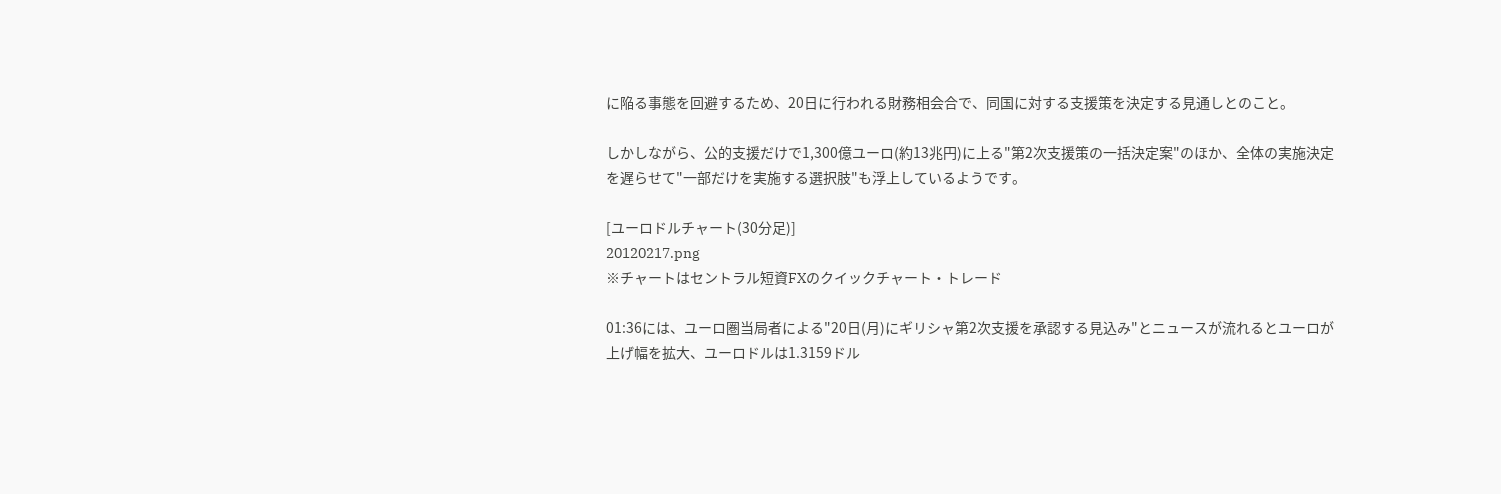に陥る事態を回避するため、20日に行われる財務相会合で、同国に対する支援策を決定する見通しとのこと。

しかしながら、公的支援だけで1,300億ユーロ(約13兆円)に上る"第2次支援策の一括決定案"のほか、全体の実施決定を遅らせて"一部だけを実施する選択肢"も浮上しているようです。

[ユーロドルチャート(30分足)]
20120217.png
※チャートはセントラル短資FXのクイックチャート・トレード

01:36には、ユーロ圏当局者による"20日(月)にギリシャ第2次支援を承認する見込み"とニュースが流れるとユーロが上げ幅を拡大、ユーロドルは1.3159ドル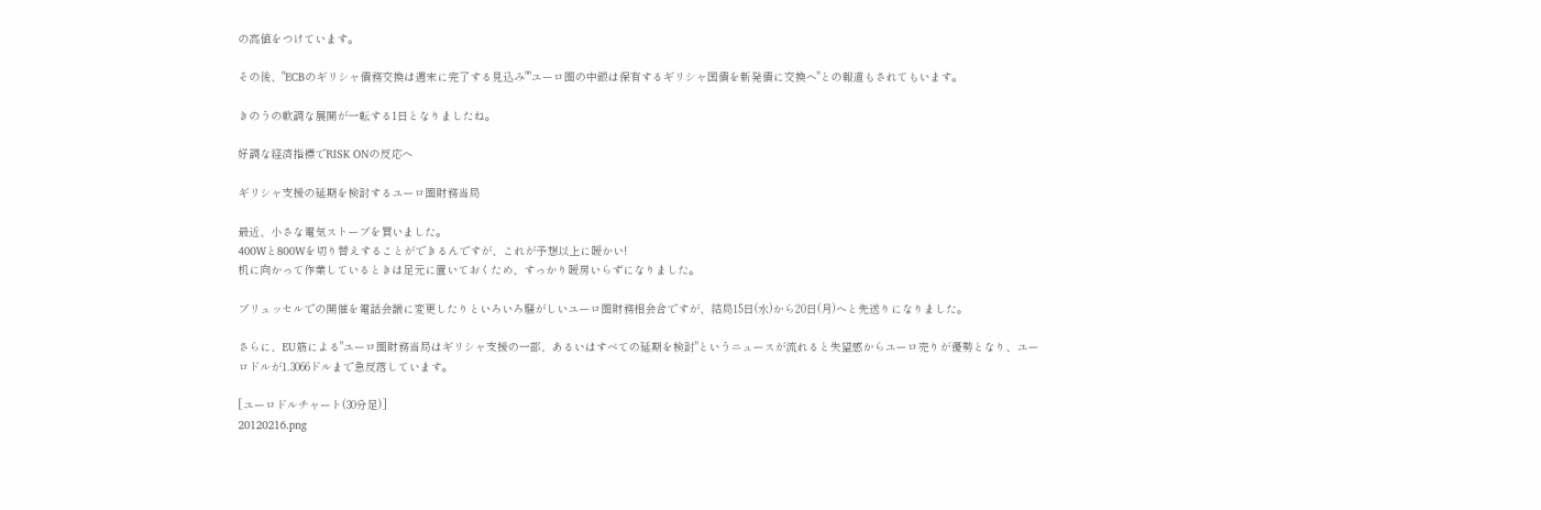の高値をつけています。

その後、"ECBのギリシャ債務交換は週末に完了する見込み""ユーロ圏の中銀は保有するギリシャ国債を新発債に交換へ"との報道もされてもいます。

きのうの軟調な展開が一転する1日となりましたね。

好調な経済指標でRISK ONの反応へ

ギリシャ支援の延期を検討するユーロ圏財務当局

最近、小さな電気ストーブを買いました。
400Wと800Wを切り替えすることができるんですが、これが予想以上に暖かい!
机に向かって作業しているときは足元に置いておくため、すっかり暖房いらずになりました。

ブリュッセルでの開催を電話会議に変更したりといろいろ騒がしいユーロ圏財務相会合ですが、結局15日(水)から20日(月)へと先送りになりました。

さらに、EU筋による"ユーロ圏財務当局はギリシャ支援の一部、あるいはすべての延期を検討"というニュースが流れると失望感からユーロ売りが優勢となり、ユーロドルが1.3066ドルまで急反落しています。

[ユーロドルチャート(30分足)]
20120216.png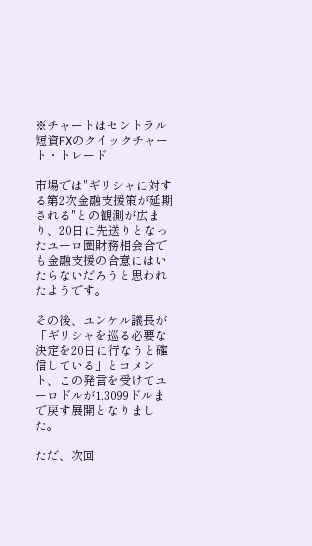※チャートはセントラル短資FXのクイックチャート・トレード

市場では"ギリシャに対する第2次金融支援策が延期される"との観測が広まり、20日に先送りとなったユーロ圏財務相会合でも金融支援の合意にはいたらないだろうと思われたようです。

その後、ユンケル議長が「ギリシャを巡る必要な決定を20日に行なうと確信している」とコメント、この発言を受けてユーロドルが1.3099ドルまで戻す展開となりました。

ただ、次回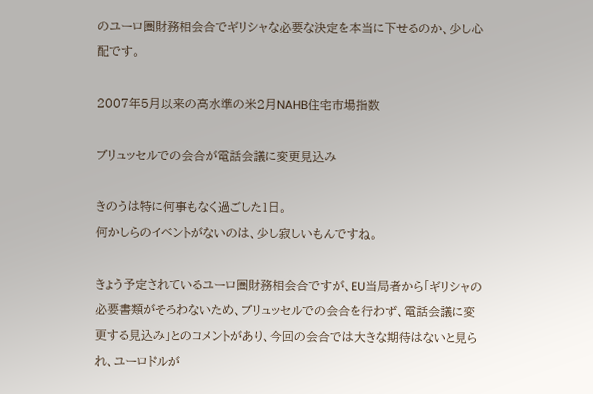のユーロ圏財務相会合でギリシャな必要な決定を本当に下せるのか、少し心配です。

2007年5月以来の高水準の米2月NAHB住宅市場指数

ブリュッセルでの会合が電話会議に変更見込み

きのうは特に何事もなく過ごした1日。
何かしらのイベントがないのは、少し寂しいもんですね。

きょう予定されているユーロ圏財務相会合ですが、EU当局者から「ギリシャの必要書類がそろわないため、ブリュッセルでの会合を行わず、電話会議に変更する見込み」とのコメントがあり、今回の会合では大きな期待はないと見られ、ユーロドルが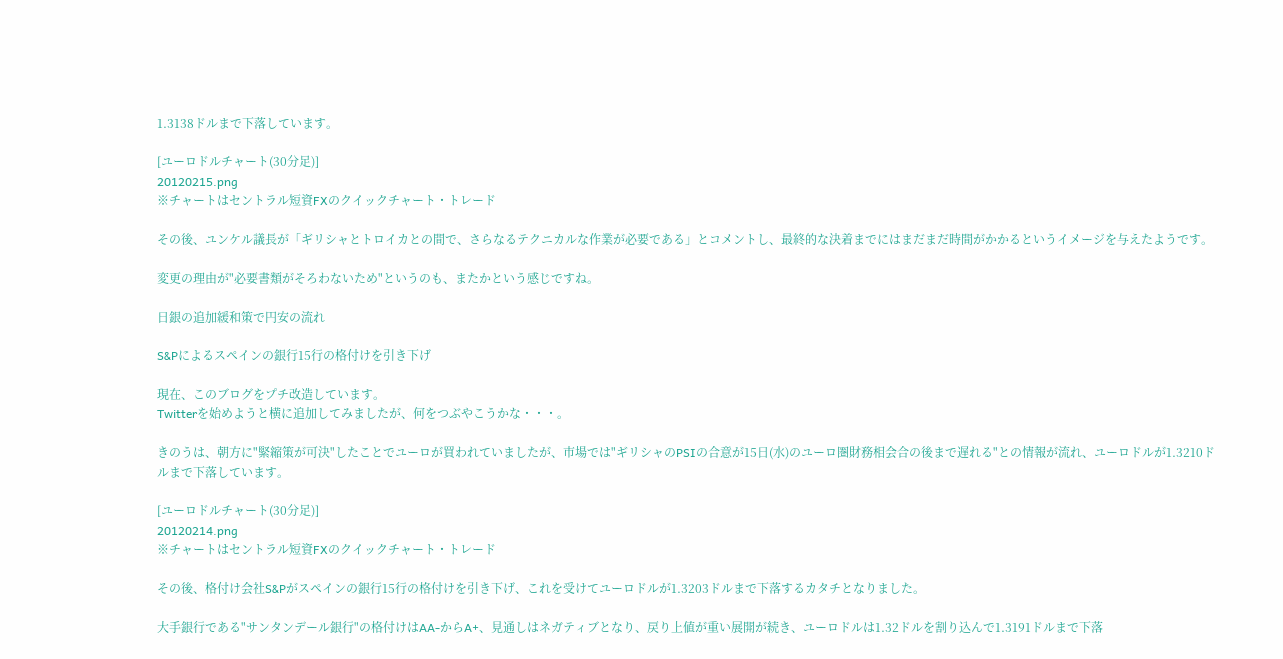1.3138ドルまで下落しています。

[ユーロドルチャート(30分足)]
20120215.png
※チャートはセントラル短資FXのクイックチャート・トレード

その後、ユンケル議長が「ギリシャとトロイカとの間で、さらなるテクニカルな作業が必要である」とコメントし、最終的な決着までにはまだまだ時間がかかるというイメージを与えたようです。

変更の理由が"必要書類がそろわないため"というのも、またかという感じですね。

日銀の追加緩和策で円安の流れ

S&Pによるスペインの銀行15行の格付けを引き下げ

現在、このブログをプチ改造しています。
Twitterを始めようと横に追加してみましたが、何をつぶやこうかな・・・。

きのうは、朝方に"緊縮策が可決"したことでユーロが買われていましたが、市場では"ギリシャのPSIの合意が15日(水)のユーロ圏財務相会合の後まで遅れる"との情報が流れ、ユーロドルが1.3210ドルまで下落しています。

[ユーロドルチャート(30分足)]
20120214.png
※チャートはセントラル短資FXのクイックチャート・トレード

その後、格付け会社S&Pがスペインの銀行15行の格付けを引き下げ、これを受けてユーロドルが1.3203ドルまで下落するカタチとなりました。

大手銀行である"サンタンデール銀行"の格付けはAA-からA+、見通しはネガティブとなり、戻り上値が重い展開が続き、ユーロドルは1.32ドルを割り込んで1.3191ドルまで下落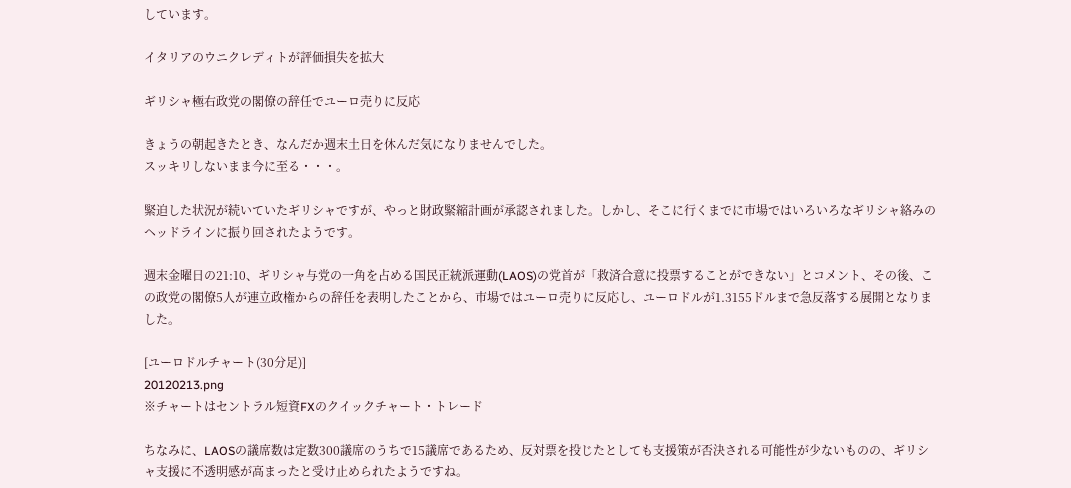しています。

イタリアのウニクレディトが評価損失を拡大

ギリシャ極右政党の閣僚の辞任でユーロ売りに反応

きょうの朝起きたとき、なんだか週末土日を休んだ気になりませんでした。
スッキリしないまま今に至る・・・。

緊迫した状況が続いていたギリシャですが、やっと財政緊縮計画が承認されました。しかし、そこに行くまでに市場ではいろいろなギリシャ絡みのヘッドラインに振り回されたようです。

週末金曜日の21:10、ギリシャ与党の一角を占める国民正統派運動(LAOS)の党首が「救済合意に投票することができない」とコメント、その後、この政党の閣僚5人が連立政権からの辞任を表明したことから、市場ではユーロ売りに反応し、ユーロドルが1.3155ドルまで急反落する展開となりました。

[ユーロドルチャート(30分足)]
20120213.png
※チャートはセントラル短資FXのクイックチャート・トレード

ちなみに、LAOSの議席数は定数300議席のうちで15議席であるため、反対票を投じたとしても支援策が否決される可能性が少ないものの、ギリシャ支援に不透明感が高まったと受け止められたようですね。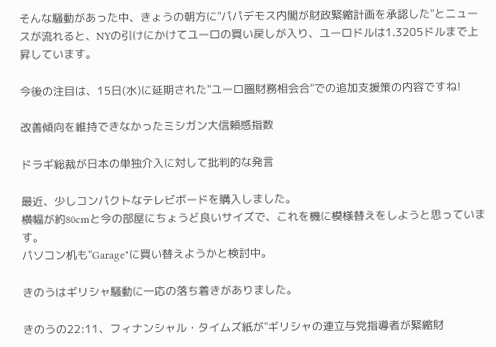そんな騒動があった中、きょうの朝方に"パパデモス内閣が財政緊縮計画を承認した"とニュースが流れると、NYの引けにかけてユーロの買い戻しが入り、ユーロドルは1.3205ドルまで上昇しています。

今後の注目は、15日(水)に延期された"ユーロ圏財務相会合"での追加支援策の内容ですね!

改善傾向を維持できなかったミシガン大信頼感指数

ドラギ総裁が日本の単独介入に対して批判的な発言

最近、少しコンパクトなテレビボードを購入しました。
横幅が約80cmと今の部屋にちょうど良いサイズで、これを機に模様替えをしようと思っています。
パソコン机も"Garage"に買い替えようかと検討中。

きのうはギリシャ騒動に一応の落ち着きがありました。

きのうの22:11、フィナンシャル・タイムズ紙が"ギリシャの連立与党指導者が緊縮財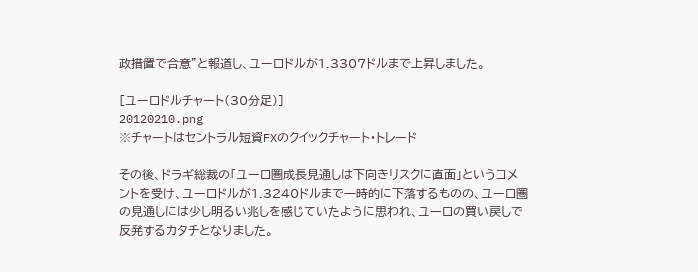政措置で合意"と報道し、ユーロドルが1.3307ドルまで上昇しました。

[ユーロドルチャート(30分足)]
20120210.png
※チャートはセントラル短資FXのクイックチャート・トレード

その後、ドラギ総裁の「ユーロ圏成長見通しは下向きリスクに直面」というコメントを受け、ユーロドルが1.3240ドルまで一時的に下落するものの、ユーロ圏の見通しには少し明るい兆しを感じていたように思われ、ユーロの買い戻しで反発するカタチとなりました。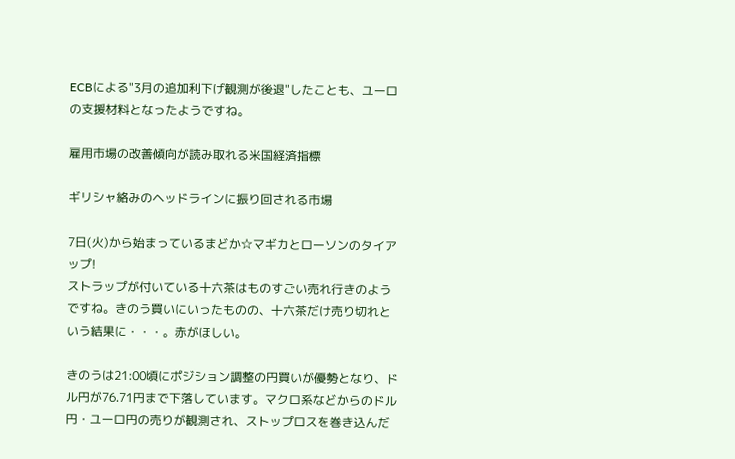ECBによる"3月の追加利下げ観測が後退"したことも、ユーロの支援材料となったようですね。

雇用市場の改善傾向が読み取れる米国経済指標

ギリシャ絡みのヘッドラインに振り回される市場

7日(火)から始まっているまどか☆マギカとローソンのタイアップ!
ストラップが付いている十六茶はものすごい売れ行きのようですね。きのう買いにいったものの、十六茶だけ売り切れという結果に・・・。赤がほしい。

きのうは21:00頃にポジション調整の円買いが優勢となり、ドル円が76.71円まで下落しています。マクロ系などからのドル円・ユーロ円の売りが観測され、ストップロスを巻き込んだ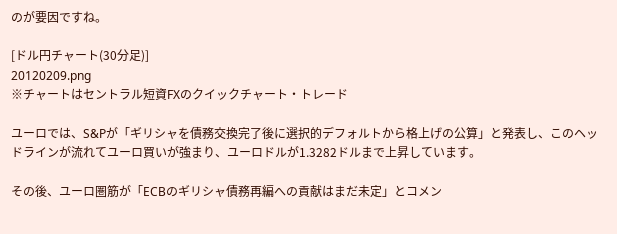のが要因ですね。

[ドル円チャート(30分足)]
20120209.png
※チャートはセントラル短資FXのクイックチャート・トレード

ユーロでは、S&Pが「ギリシャを債務交換完了後に選択的デフォルトから格上げの公算」と発表し、このヘッドラインが流れてユーロ買いが強まり、ユーロドルが1.3282ドルまで上昇しています。

その後、ユーロ圏筋が「ECBのギリシャ債務再編への貢献はまだ未定」とコメン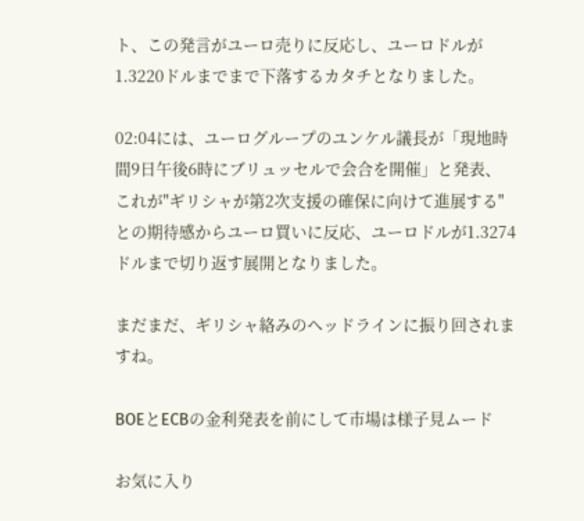ト、この発言がユーロ売りに反応し、ユーロドルが1.3220ドルまでまで下落するカタチとなりました。

02:04には、ユーログループのユンケル議長が「現地時間9日午後6時にブリュッセルで会合を開催」と発表、これが"ギリシャが第2次支援の確保に向けて進展する"との期待感からユーロ買いに反応、ユーロドルが1.3274ドルまで切り返す展開となりました。

まだまだ、ギリシャ絡みのヘッドラインに振り回されますね。

BOEとECBの金利発表を前にして市場は様子見ムード

お気に入り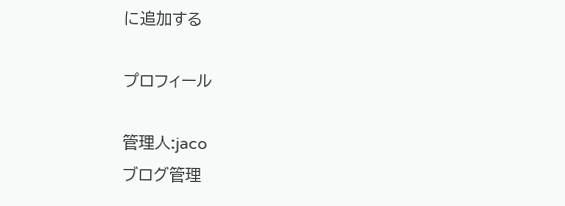に追加する

プロフィール

管理人:jaco
ブログ管理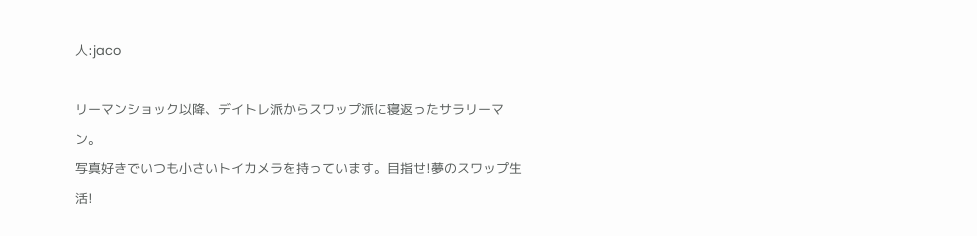人:jaco

リーマンショック以降、デイトレ派からスワップ派に寝返ったサラリーマン。
写真好きでいつも小さいトイカメラを持っています。目指せ!夢のスワップ生活!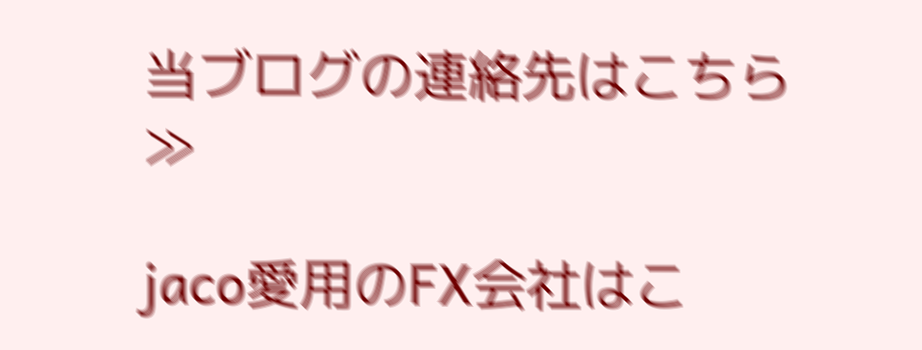当ブログの連絡先はこちら ≫

jaco愛用のFX会社はこ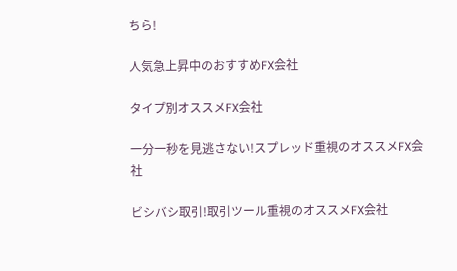ちら!

人気急上昇中のおすすめFX会社

タイプ別オススメFX会社

一分一秒を見逃さない!スプレッド重視のオススメFX会社

ビシバシ取引!取引ツール重視のオススメFX会社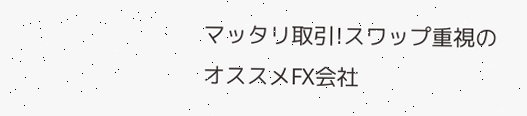マッタリ取引!スワップ重視のオススメFX会社